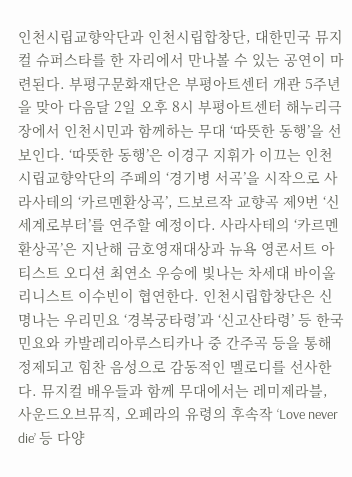인천시립교향악단과 인천시립합창단, 대한민국 뮤지컬 슈퍼스타를 한 자리에서 만나볼 수 있는 공연이 마련된다. 부평구문화재단은 부평아트센터 개관 5주년을 맞아 다음달 2일 오후 8시 부평아트센터 해누리극장에서 인천시민과 함께하는 무대 ‘따뜻한 동행’을 선보인다. ‘따뜻한 동행’은 이경구 지휘가 이끄는 인천시립교향악단의 주페의 ‘경기병 서곡’을 시작으로 사라사테의 ‘카르멘환상곡’, 드보르작 교향곡 제9번 ‘신세계로부터’를 연주할 예정이다. 사라사테의 ‘카르멘환상곡’은 지난해 금호영재대상과 뉴욕 영콘서트 아티스트 오디션 최연소 우승에 빛나는 차세대 바이올리니스트 이수빈이 협연한다. 인천시립합창단은 신명나는 우리민요 ‘경복궁타령’과 ‘신고산타령’ 등 한국민요와 카발레리아루스티카나 중 간주곡 등을 통해 정제되고 힘찬 음성으로 감동적인 멜로디를 선사한다. 뮤지컬 배우들과 함께 무대에서는 레미제라블, 사운드오브뮤직, 오페라의 유령의 후속작 ‘Love never die’ 등 다양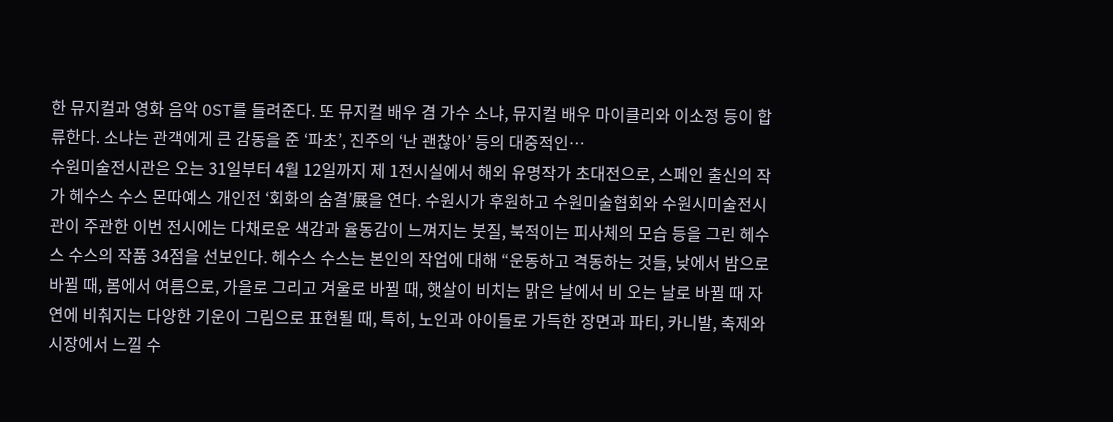한 뮤지컬과 영화 음악 OST를 들려준다. 또 뮤지컬 배우 겸 가수 소냐, 뮤지컬 배우 마이클리와 이소정 등이 합류한다. 소냐는 관객에게 큰 감동을 준 ‘파초’, 진주의 ‘난 괜찮아’ 등의 대중적인…
수원미술전시관은 오는 31일부터 4월 12일까지 제 1전시실에서 해외 유명작가 초대전으로, 스페인 출신의 작가 헤수스 수스 몬따예스 개인전 ‘회화의 숨결’展을 연다. 수원시가 후원하고 수원미술협회와 수원시미술전시관이 주관한 이번 전시에는 다채로운 색감과 율동감이 느껴지는 붓질, 북적이는 피사체의 모습 등을 그린 헤수스 수스의 작품 34점을 선보인다. 헤수스 수스는 본인의 작업에 대해 “운동하고 격동하는 것들, 낮에서 밤으로 바뀔 때, 봄에서 여름으로, 가을로 그리고 겨울로 바뀔 때, 햇살이 비치는 맑은 날에서 비 오는 날로 바뀔 때 자연에 비춰지는 다양한 기운이 그림으로 표현될 때, 특히, 노인과 아이들로 가득한 장면과 파티, 카니발, 축제와 시장에서 느낄 수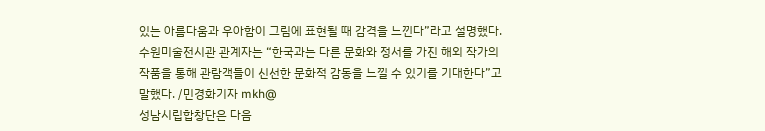있는 아름다움과 우아함이 그림에 표현될 때 감격을 느낀다”라고 설명했다. 수원미술전시관 관계자는 “한국과는 다른 문화와 정서를 가진 해외 작가의 작품을 통해 관람객들이 신선한 문화적 감동을 느낄 수 있기를 기대한다”고 말했다. /민경화기자 mkh@
성남시립합창단은 다음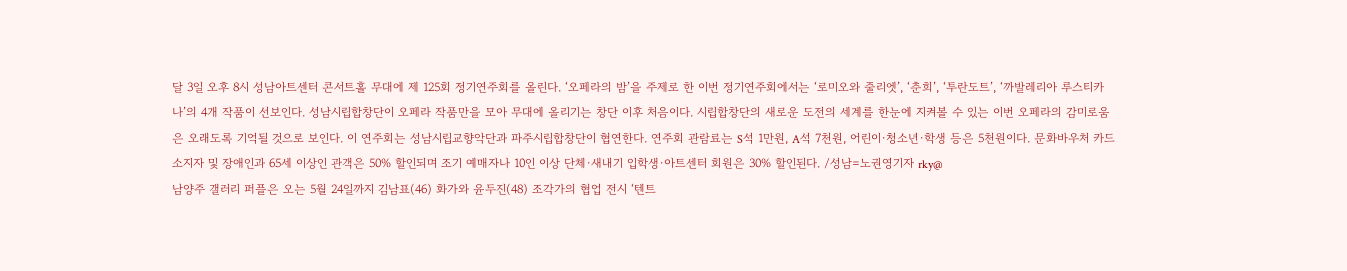달 3일 오후 8시 성남아트센터 콘서트홀 무대에 제 125회 정기연주회를 올린다. ‘오페라의 밤’을 주제로 한 이번 정기연주회에서는 ‘로미오와 줄리엣’, ‘춘희’, ‘투란도트’, ‘까발레리아 루스티카나’의 4개 작품이 선보인다. 성남시립합창단이 오페라 작품만을 모아 무대에 올리기는 창단 이후 처음이다. 시립합창단의 새로운 도전의 세계를 한눈에 지켜볼 수 있는 이번 오페라의 감미로움은 오래도록 기억될 것으로 보인다. 이 연주회는 성남시립교향악단과 파주시립합창단이 협연한다. 연주회 관람료는 S석 1만원, A석 7천원, 어린이·청소년·학생 등은 5천원이다. 문화바우처 카드 소지자 및 장애인과 65세 이상인 관객은 50% 할인되며 조기 예매자나 10인 이상 단체·새내기 입학생·아트센터 회원은 30% 할인된다. /성남=노권영기자 rky@
남양주 갤러리 퍼플은 오는 5월 24일까지 김남표(46) 화가와 윤두진(48) 조각가의 협업 전시 ‘텐트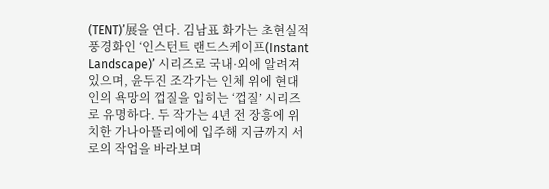(TENT)’展을 연다. 김남표 화가는 초현실적 풍경화인 ‘인스턴트 랜드스케이프(Instant Landscape)’ 시리즈로 국내·외에 알려져 있으며, 윤두진 조각가는 인체 위에 현대인의 욕망의 껍질을 입히는 ‘껍질’ 시리즈로 유명하다. 두 작가는 4년 전 장흥에 위치한 가나아뜰리에에 입주해 지금까지 서로의 작업을 바라보며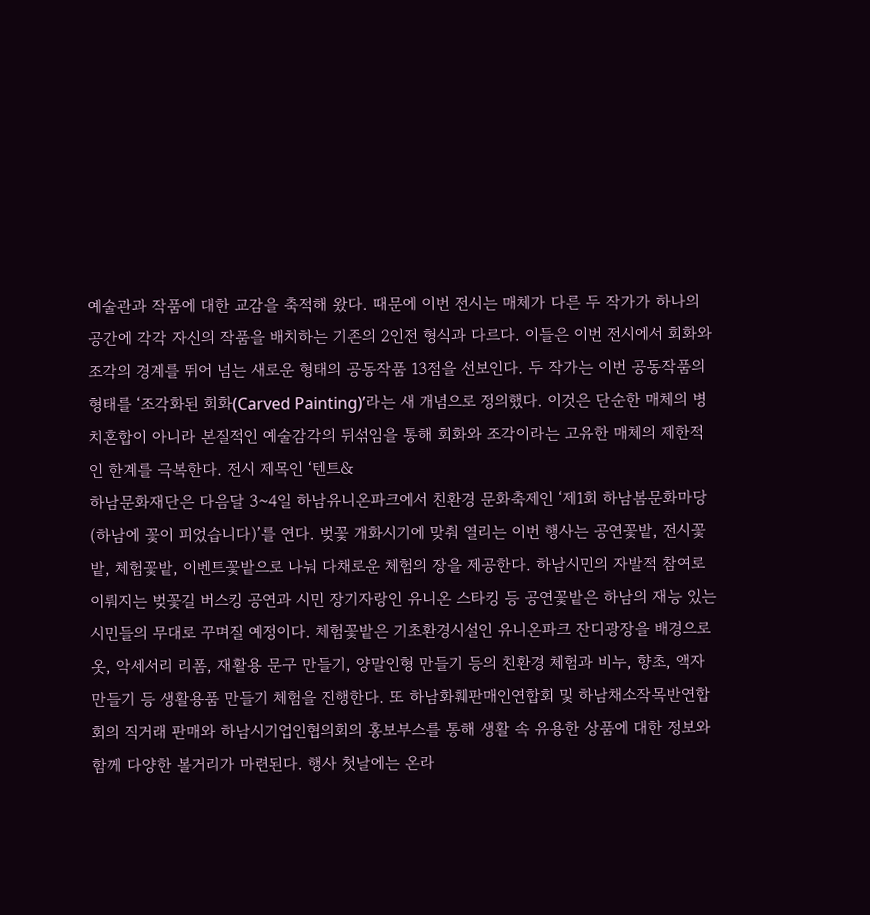예술관과 작품에 대한 교감을 축적해 왔다. 때문에 이번 전시는 매체가 다른 두 작가가 하나의 공간에 각각 자신의 작품을 배치하는 기존의 2인전 형식과 다르다. 이들은 이번 전시에서 회화와 조각의 경계를 뛰어 넘는 새로운 형태의 공동작품 13점을 선보인다. 두 작가는 이번 공동작품의 형태를 ‘조각화된 회화(Carved Painting)’라는 새 개념으로 정의했다. 이것은 단순한 매체의 병치혼합이 아니라 본질적인 예술감각의 뒤섞임을 통해 회화와 조각이라는 고유한 매체의 제한적인 한계를 극복한다. 전시 제목인 ‘텐트&
하남문화재단은 다음달 3~4일 하남유니온파크에서 친환경 문화축제인 ‘제1회 하남봄문화마당(하남에 꽃이 피었습니다)’를 연다. 벚꽃 개화시기에 맞춰 열리는 이번 행사는 공연꽃밭, 전시꽃밭, 체험꽃밭, 이벤트꽃밭으로 나눠 다채로운 체험의 장을 제공한다. 하남시민의 자발적 참여로 이뤄지는 벚꽃길 버스킹 공연과 시민 장기자랑인 유니온 스타킹 등 공연꽃밭은 하남의 재능 있는 시민들의 무대로 꾸며질 예정이다. 체험꽃밭은 기초환경시설인 유니온파크 잔디광장을 배경으로 옷, 악세서리 리폼, 재활용 문구 만들기, 양말인형 만들기 등의 친환경 체험과 비누, 향초, 액자 만들기 등 생활용품 만들기 체험을 진행한다. 또 하남화훼판매인연합회 및 하남채소작목반연합회의 직거래 판매와 하남시기업인협의회의 홍보부스를 통해 생활 속 유용한 상품에 대한 정보와 함께 다양한 볼거리가 마련된다. 행사 첫날에는 온라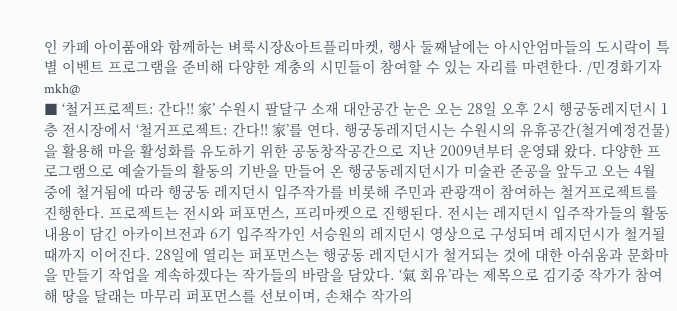인 카페 아이품애와 함께하는 벼룩시장&아트플리마켓, 행사 둘째날에는 아시안엄마들의 도시락이 특별 이벤트 프로그램을 준비해 다양한 계충의 시민들이 참여할 수 있는 자리를 마련한다. /민경화기자 mkh@
■ ‘철거프로젝트: 간다!! 家’ 수원시 팔달구 소재 대안공간 눈은 오는 28일 오후 2시 행궁동레지던시 1층 전시장에서 ‘철거프로젝트: 간다!! 家’를 연다. 행궁동레지던시는 수원시의 유휴공간(철거예정건물)을 활용해 마을 활성화를 유도하기 위한 공동창작공간으로 지난 2009년부터 운영돼 왔다. 다양한 프로그램으로 예술가들의 활동의 기반을 만들어 온 행궁동레지던시가 미술관 준공을 앞두고 오는 4월 중에 철거됨에 따라 행궁동 레지던시 입주작가를 비롯해 주민과 관광객이 참여하는 철거프로젝트를 진행한다. 프로젝트는 전시와 퍼포먼스, 프리마켓으로 진행된다. 전시는 레지던시 입주작가들의 활동내용이 담긴 아카이브전과 6기 입주작가인 서승원의 레지던시 영상으로 구성되며 레지던시가 철거될 때까지 이어진다. 28일에 열리는 퍼포먼스는 행궁동 레지던시가 철거되는 것에 대한 아쉬움과 문화마을 만들기 작업을 계속하겠다는 작가들의 바람을 담았다. ‘氣 회유’라는 제목으로 김기중 작가가 참여해 땅을 달래는 마무리 퍼포먼스를 선보이며, 손채수 작가의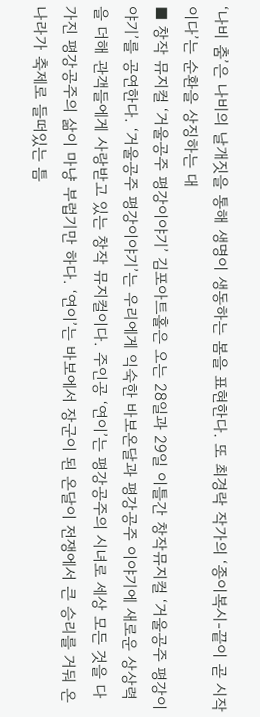‘나비 춤’은 나비의 날개짓을 통해 생명이 생동하는 봄을 표현한다. 또 최경락 작가의 ‘종이복시-끝이 곧 시작이다’는 순환을 상징하는 대
■ 창작 뮤지컬 ‘거울공주 평강이야기’ 김포아트홀은 오는 28일과 29일 이틀간 창작뮤지컬 ‘거울공주 평강이야기’를 공연한다. ‘거울공주 평강이야기’는 우리에게 익숙한 바보온달과 평강공주 이야기에 새로운 상상력을 더해 관객들에게 사랑받고 있는 창작 뮤지컬이다. 주인공 ‘연이’는 평강공주의 시녀로 세상 모든 것을 다 가진 평강공주의 삶이 마냥 부럽기만 하다. ‘연이’는 바보에서 장군이 된 온달이 전쟁에서 큰 승리를 거둬 온 나라가 축제로 들떠있는 틈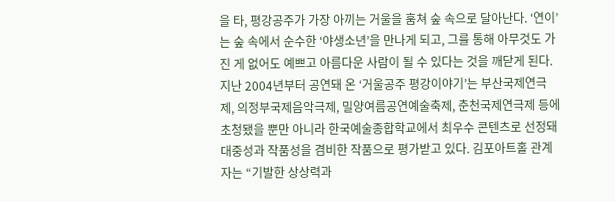을 타, 평강공주가 가장 아끼는 거울을 훔쳐 숲 속으로 달아난다. ‘연이’는 숲 속에서 순수한 ‘야생소년’을 만나게 되고, 그를 통해 아무것도 가진 게 없어도 예쁘고 아름다운 사람이 될 수 있다는 것을 깨닫게 된다. 지난 2004년부터 공연돼 온 ‘거울공주 평강이야기’는 부산국제연극제, 의정부국제음악극제, 밀양여름공연예술축제, 춘천국제연극제 등에 초청됐을 뿐만 아니라 한국예술종합학교에서 최우수 콘텐츠로 선정돼 대중성과 작품성을 겸비한 작품으로 평가받고 있다. 김포아트홀 관계자는 “기발한 상상력과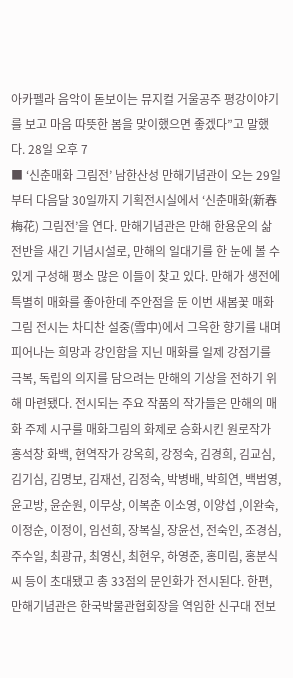아카펠라 음악이 돋보이는 뮤지컬 거울공주 평강이야기를 보고 마음 따뜻한 봄을 맞이했으면 좋겠다”고 말했다. 28일 오후 7
■ ‘신춘매화 그림전’ 남한산성 만해기념관이 오는 29일부터 다음달 30일까지 기획전시실에서 ‘신춘매화(新春梅花) 그림전’을 연다. 만해기념관은 만해 한용운의 삶 전반을 새긴 기념시설로, 만해의 일대기를 한 눈에 볼 수 있게 구성해 평소 많은 이들이 찾고 있다. 만해가 생전에 특별히 매화를 좋아한데 주안점을 둔 이번 새봄꽃 매화 그림 전시는 차디찬 설중(雪中)에서 그윽한 향기를 내며 피어나는 희망과 강인함을 지닌 매화를 일제 강점기를 극복, 독립의 의지를 담으려는 만해의 기상을 전하기 위해 마련됐다. 전시되는 주요 작품의 작가들은 만해의 매화 주제 시구를 매화그림의 화제로 승화시킨 원로작가 홍석창 화백, 현역작가 강옥희, 강정숙, 김경희, 김교심, 김기심, 김명보, 김재선, 김정숙, 박병배, 박희연, 백범영, 윤고방, 윤순원, 이무상, 이복춘 이소영, 이양섭 ,이완숙, 이정순, 이정이, 임선희, 장복실, 장윤선, 전숙인, 조경심, 주수일, 최광규, 최영신, 최현우, 하영준, 홍미림, 홍분식 씨 등이 초대됐고 총 33점의 문인화가 전시된다. 한편, 만해기념관은 한국박물관협회장을 역임한 신구대 전보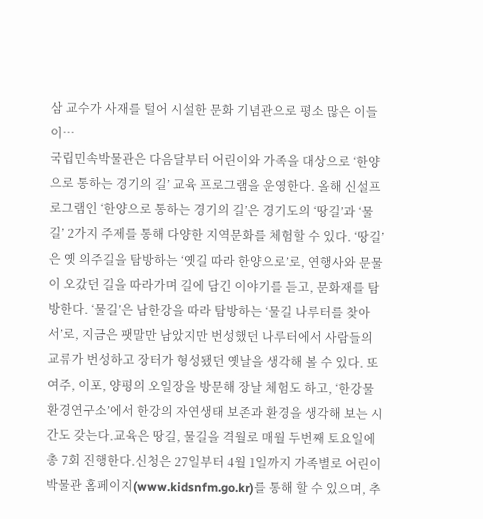삼 교수가 사재를 털어 시설한 문화 기념관으로 평소 많은 이들이…
국립민속박물관은 다음달부터 어린이와 가족을 대상으로 ‘한양으로 통하는 경기의 길’ 교육 프로그램을 운영한다. 올해 신설프로그램인 ‘한양으로 통하는 경기의 길’은 경기도의 ‘땅길’과 ‘물길’ 2가지 주제를 통해 다양한 지역문화를 체험할 수 있다. ‘땅길’은 옛 의주길을 탐방하는 ‘옛길 따라 한양으로’로, 연행사와 문물이 오갔던 길을 따라가며 길에 담긴 이야기를 듣고, 문화재를 탐방한다. ‘물길’은 남한강을 따라 탐방하는 ‘물길 나루터를 찾아서’로, 지금은 팻말만 남았지만 번성했던 나루터에서 사람들의 교류가 번성하고 장터가 형성됐던 옛날을 생각해 볼 수 있다. 또 여주, 이포, 양평의 오일장을 방문해 장날 체험도 하고, ‘한강물환경연구소’에서 한강의 자연생태 보존과 환경을 생각해 보는 시간도 갖는다.교육은 땅길, 물길을 격월로 매월 두번째 토요일에 총 7회 진행한다.신청은 27일부터 4월 1일까지 가족별로 어린이박물관 홈페이지(www.kidsnfm.go.kr)를 통해 할 수 있으며, 추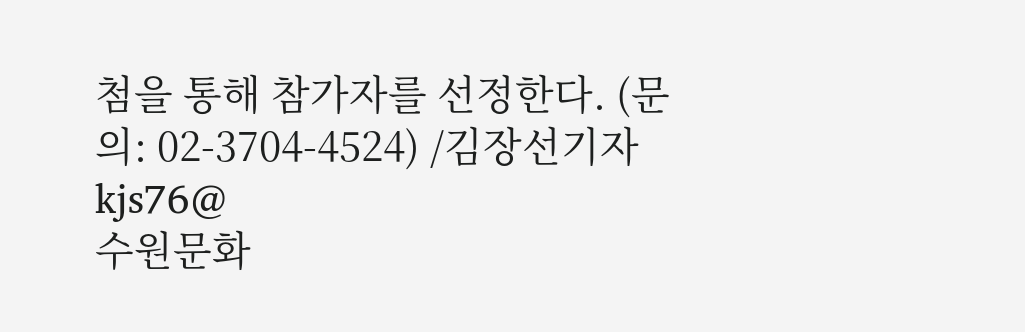첨을 통해 참가자를 선정한다. (문의: 02-3704-4524) /김장선기자 kjs76@
수원문화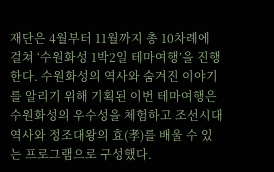재단은 4월부터 11월까지 총 10차례에 걸쳐 ‘수원화성 1박2일 테마여행’을 진행한다. 수원화성의 역사와 숨겨진 이야기를 알리기 위해 기획된 이번 테마여행은 수원화성의 우수성을 체험하고 조선시대 역사와 정조대왕의 효(孝)를 배울 수 있는 프로그램으로 구성했다.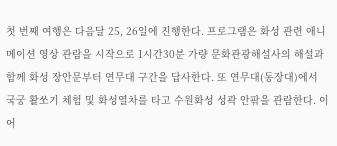첫 번째 여행은 다음달 25, 26일에 진행한다. 프로그램은 화성 관련 애니메이션 영상 관람을 시작으로 1시간30분 가량 문화관광해설사의 해설과 함께 화성 장안문부터 연무대 구간을 답사한다. 또 연무대(동장대)에서 국궁 활쏘기 체험 및 화성열차를 타고 수원화성 성곽 안팎을 관람한다. 이어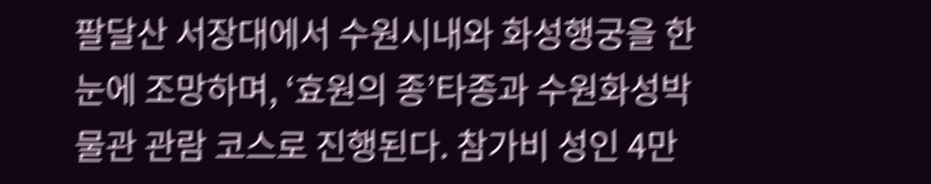팔달산 서장대에서 수원시내와 화성행궁을 한눈에 조망하며, ‘효원의 종’타종과 수원화성박물관 관람 코스로 진행된다. 참가비 성인 4만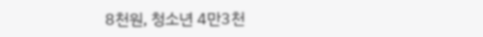8천원, 청소년 4만3천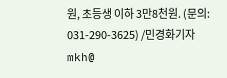원, 초등생 이하 3만8천원. (문의: 031-290-3625) /민경화기자 mkh@